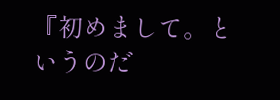『初めまして。というのだ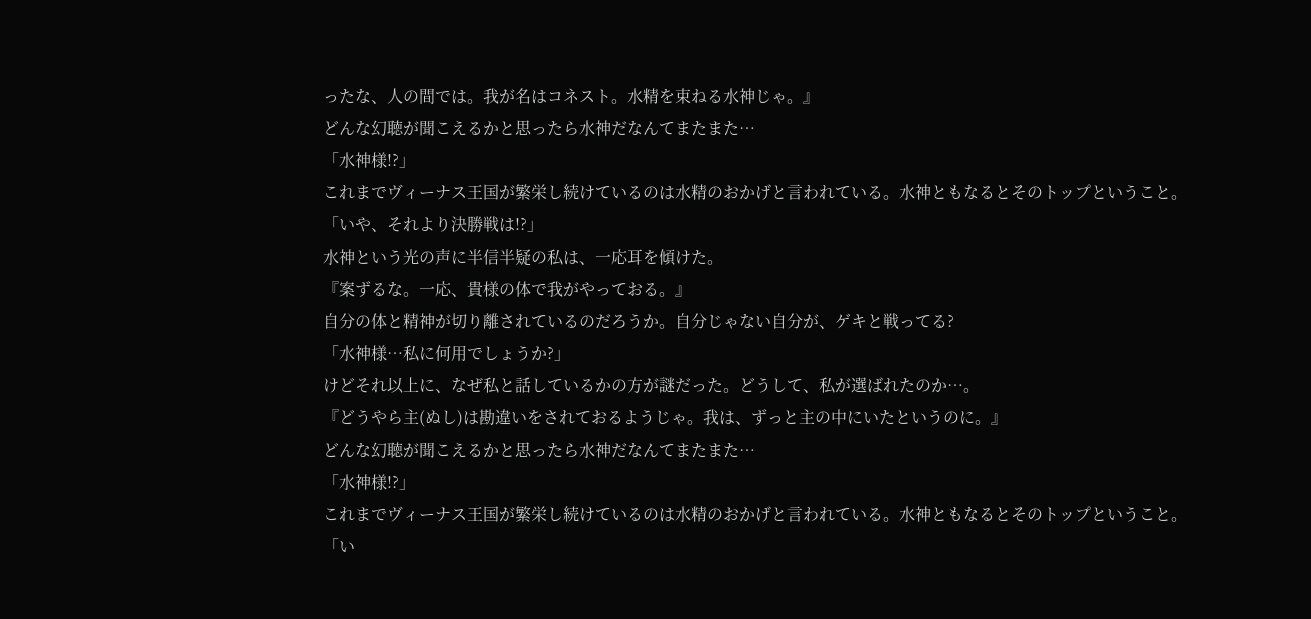ったな、人の間では。我が名はコネスト。水精を束ねる水神じゃ。』
どんな幻聴が聞こえるかと思ったら水神だなんてまたまた…
「水神様!?」
これまでヴィーナス王国が繁栄し続けているのは水精のおかげと言われている。水神ともなるとそのトップということ。
「いや、それより決勝戦は!?」
水神という光の声に半信半疑の私は、一応耳を傾けた。
『案ずるな。一応、貴様の体で我がやっておる。』
自分の体と精神が切り離されているのだろうか。自分じゃない自分が、ゲキと戦ってる?
「水神様…私に何用でしょうか?」
けどそれ以上に、なぜ私と話しているかの方が謎だった。どうして、私が選ばれたのか…。
『どうやら主(ぬし)は勘違いをされておるようじゃ。我は、ずっと主の中にいたというのに。』
どんな幻聴が聞こえるかと思ったら水神だなんてまたまた…
「水神様!?」
これまでヴィーナス王国が繁栄し続けているのは水精のおかげと言われている。水神ともなるとそのトップということ。
「い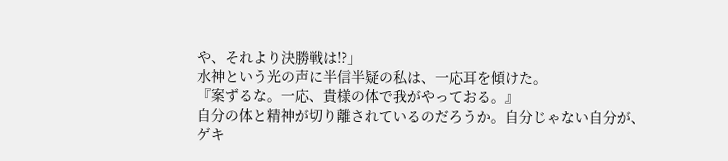や、それより決勝戦は!?」
水神という光の声に半信半疑の私は、一応耳を傾けた。
『案ずるな。一応、貴様の体で我がやっておる。』
自分の体と精神が切り離されているのだろうか。自分じゃない自分が、ゲキ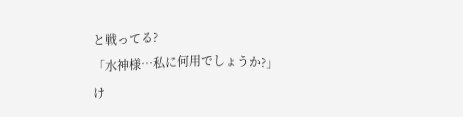と戦ってる?
「水神様…私に何用でしょうか?」
け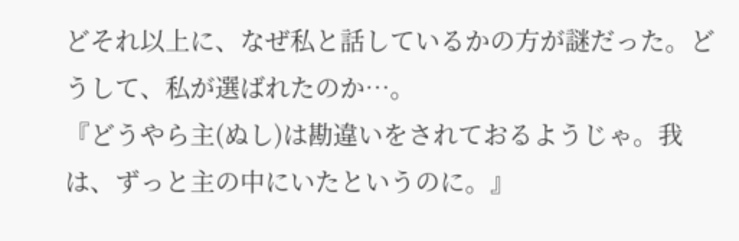どそれ以上に、なぜ私と話しているかの方が謎だった。どうして、私が選ばれたのか…。
『どうやら主(ぬし)は勘違いをされておるようじゃ。我は、ずっと主の中にいたというのに。』